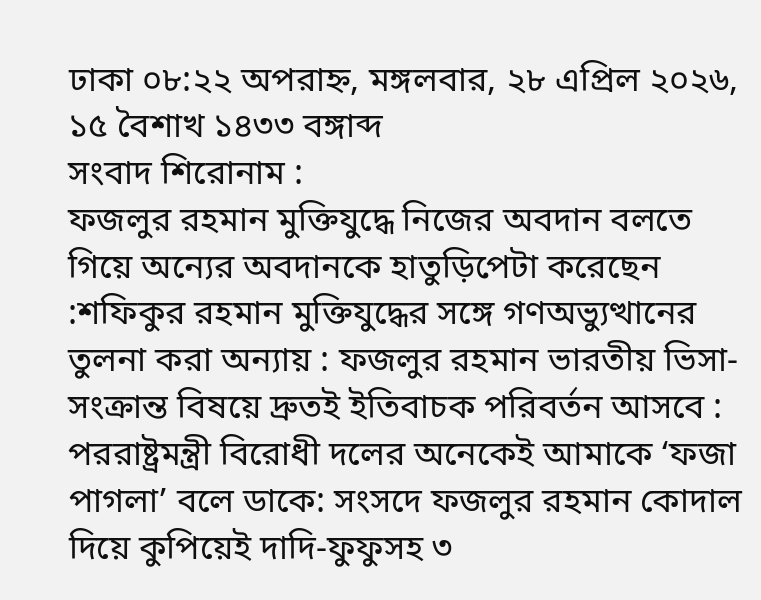ঢাকা ০৮:২২ অপরাহ্ন, মঙ্গলবার, ২৮ এপ্রিল ২০২৬, ১৫ বৈশাখ ১৪৩৩ বঙ্গাব্দ
সংবাদ শিরোনাম :
ফজলুর রহমান মুক্তিযুদ্ধে নিজের অবদান বলতে গিয়ে অন্যের অবদানকে হাতুড়িপেটা করেছেন :শফিকুর রহমান মুক্তিযুদ্ধের সঙ্গে গণঅভ্যুত্থানের তুলনা করা অন্যায় : ফজলুর রহমান ভারতীয় ভিসা-সংক্রান্ত বিষয়ে দ্রুতই ইতিবাচক পরিবর্তন আসবে : পররাষ্ট্রমন্ত্রী বিরোধী দলের অনেকেই আমাকে ‘ফজা পাগলা’ বলে ডাকে: সংসদে ফজলুর রহমান কোদাল দিয়ে কুপিয়েই দাদি-ফুফুসহ ৩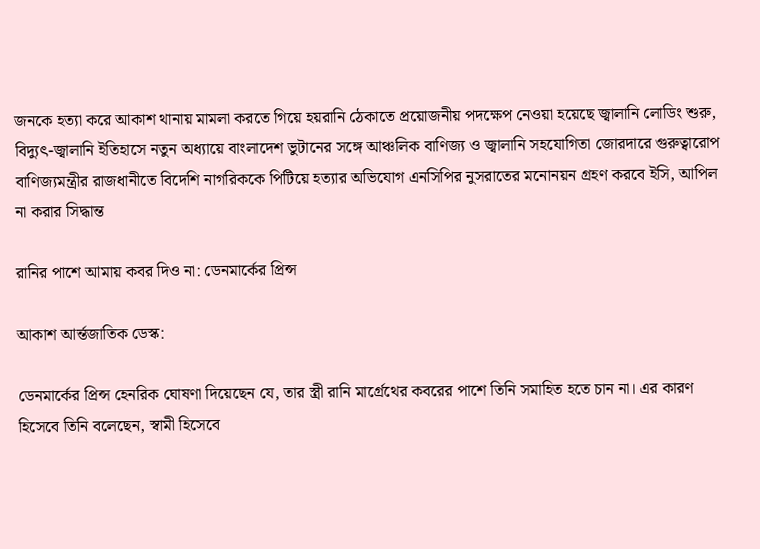জনকে হত্যা করে আকাশ থানায় মামলা করতে গিয়ে হয়রানি ঠেকাতে প্রয়োজনীয় পদক্ষেপ নেওয়া হয়েছে জ্বালানি লোডিং শুরু, বিদ্যুৎ-জ্বালানি ইতিহাসে নতুন অধ্যায়ে বাংলাদেশ ভুটানের সঙ্গে আঞ্চলিক বাণিজ্য ও জ্বালানি সহযোগিতা জোরদারে গুরুত্বারোপ বাণিজ্যমন্ত্রীর রাজধানীতে বিদেশি নাগরিককে পিটিয়ে হত্যার অভিযোগ এনসিপির নুসরাতের মনোনয়ন গ্রহণ করবে ইসি, আপিল না করার সিদ্ধান্ত

রানির পাশে আমায় কবর দিও না: ডেনমার্কের প্রিন্স

আকাশ আর্ন্তজাতিক ডেস্ক:

ডেনমার্কের প্রিন্স হেনরিক ঘোষণা দিয়েছেন যে, তার স্ত্রী রানি মার্গ্রেথের কবরের পাশে তিনি সমাহিত হতে চান না। এর কারণ হিসেবে তিনি বলেছেন, স্বামী হিসেবে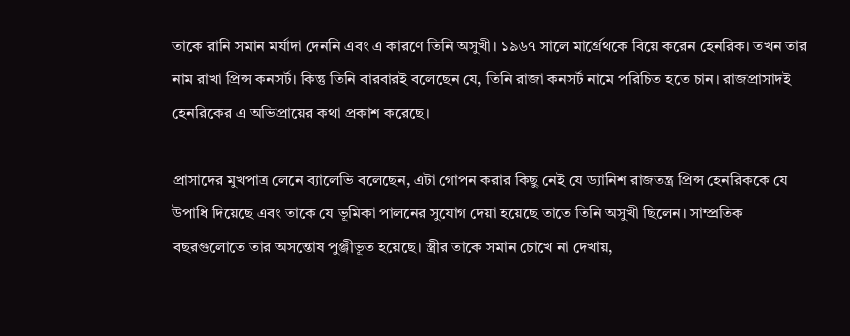তাকে রানি সমান মর্যাদা দেননি এবং এ কারণে তিনি অসুখী। ১৯৬৭ সালে মার্গ্রেথকে বিয়ে করেন হেনরিক। তখন তার নাম রাখা প্রিন্স কনসর্ট। কিন্তু তিনি বারবারই বলেছেন যে, তিনি রাজা কনসর্ট নামে পরিচিত হতে চান। রাজপ্রাসাদই হেনরিকের এ অভিপ্রায়ের কথা প্রকাশ করেছে।

প্রাসাদের মুখপাত্র লেনে ব্যালেভি বলেছেন, এটা গোপন করার কিছু নেই যে ড্যানিশ রাজতন্ত্র প্রিন্স হেনরিককে যে উপাধি দিয়েছে এবং তাকে যে ভূমিকা পালনের সুযোগ দেয়া হয়েছে তাতে তিনি অসুখী ছিলেন। সাম্প্রতিক বছরগুলোতে তার অসন্তোষ পুঞ্জীভূত হয়েছে। স্ত্রীর তাকে সমান চোখে না দেখায়,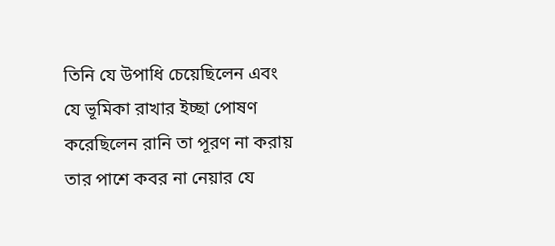তিনি যে উপাধি চেয়েছিলেন এবং যে ভূমিকা রাখার ইচ্ছা পোষণ করেছিলেন রানি তা পূরণ না করায় তার পাশে কবর না নেয়ার যে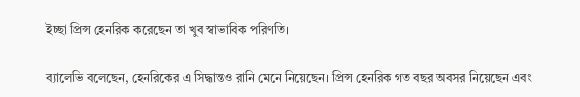ইচ্ছা প্রিন্স হেনরিক করেছেন তা খুব স্বাভাবিক পরিণতি।

ব্যালেভি বলেছেন, হেনরিকের এ সিদ্ধান্তও রানি মেনে নিয়েছেন। প্রিন্স হেনরিক গত বছর অবসর নিয়েছেন এবং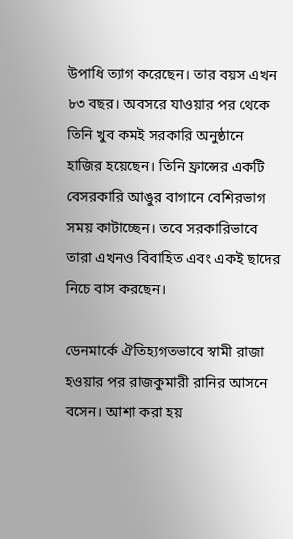উপাধি ত্যাগ করেছেন। তার বয়স এখন ৮৩ বছর। অবসরে যাওয়ার পর থেকে তিনি খুব কমই সরকারি অনুষ্ঠানে হাজির হয়েছেন। তিনি ফ্রান্সের একটি বেসরকারি আঙুর বাগানে বেশিরভাগ সময় কাটাচ্ছেন। তবে সরকারিভাবে তারা এখনও বিবাহিত এবং একই ছাদের নিচে বাস করছেন।

ডেনমার্কে ঐতিহ্যগতভাবে স্বামী রাজা হওয়ার পর রাজকুমারী রানির আসনে বসেন। আশা করা হয়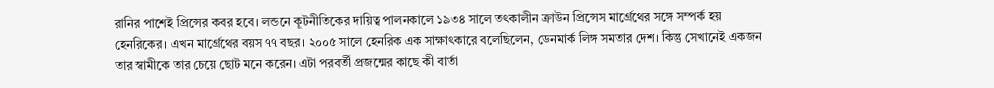রানির পাশেই প্রিন্সের কবর হবে। লন্ডনে কূটনীতিকের দায়িত্ব পালনকালে ১৯৩৪ সালে তৎকালীন ক্রাউন প্রিন্সেস মার্গ্রেথের সঙ্গে সম্পর্ক হয় হেনরিকের। এখন মার্গ্রেথের বয়স ৭৭ বছর। ২০০৫ সালে হেনরিক এক সাক্ষাৎকারে বলেছিলেন, ডেনমার্ক লিঙ্গ সমতার দেশ। কিন্তু সেখানেই একজন তার স্বামীকে তার চেয়ে ছোট মনে করেন। এটা পরবর্তী প্রজন্মের কাছে কী বার্তা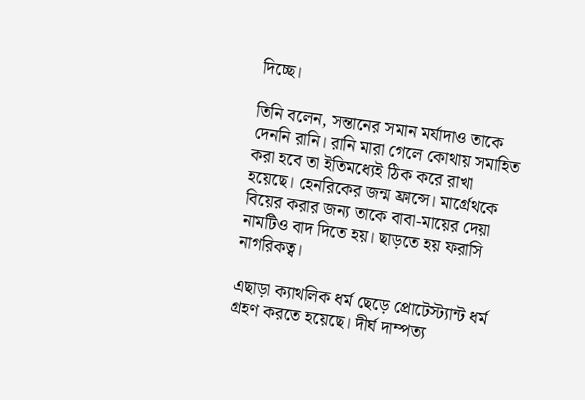দিচ্ছে।

তিনি বলেন, সন্তানের সমান মর্যাদাও তাকে দেননি রানি। রানি মারা গেলে কোথায় সমাহিত করা হবে তা ইতিমধ্যেই ঠিক করে রাখা হয়েছে। হেনরিকের জন্ম ফ্রান্সে। মার্গ্রেথকে বিয়ের করার জন্য তাকে বাবা-মায়ের দেয়া নামটিও বাদ দিতে হয়। ছাড়তে হয় ফরাসি নাগরিকত্ব।

এছাড়া ক্যাথলিক ধর্ম ছেড়ে প্রোটেস্ট্যান্ট ধর্ম গ্রহণ করতে হয়েছে। দীর্ঘ দাম্পত্য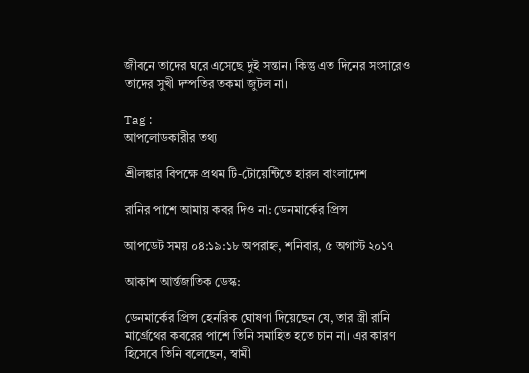জীবনে তাদের ঘরে এসেছে দুই সন্তান। কিন্তু এত দিনের সংসারেও তাদের সুখী দম্পতির তকমা জুটল না।

Tag :
আপলোডকারীর তথ্য

শ্রীলঙ্কার বিপক্ষে প্রথম টি-টোয়েন্টিতে হারল বাংলাদেশ

রানির পাশে আমায় কবর দিও না: ডেনমার্কের প্রিন্স

আপডেট সময় ০৪:১৯:১৮ অপরাহ্ন, শনিবার, ৫ অগাস্ট ২০১৭

আকাশ আর্ন্তজাতিক ডেস্ক:

ডেনমার্কের প্রিন্স হেনরিক ঘোষণা দিয়েছেন যে, তার স্ত্রী রানি মার্গ্রেথের কবরের পাশে তিনি সমাহিত হতে চান না। এর কারণ হিসেবে তিনি বলেছেন, স্বামী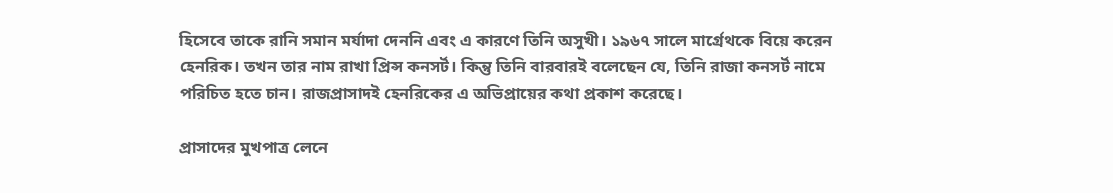হিসেবে তাকে রানি সমান মর্যাদা দেননি এবং এ কারণে তিনি অসুখী। ১৯৬৭ সালে মার্গ্রেথকে বিয়ে করেন হেনরিক। তখন তার নাম রাখা প্রিন্স কনসর্ট। কিন্তু তিনি বারবারই বলেছেন যে, তিনি রাজা কনসর্ট নামে পরিচিত হতে চান। রাজপ্রাসাদই হেনরিকের এ অভিপ্রায়ের কথা প্রকাশ করেছে।

প্রাসাদের মুখপাত্র লেনে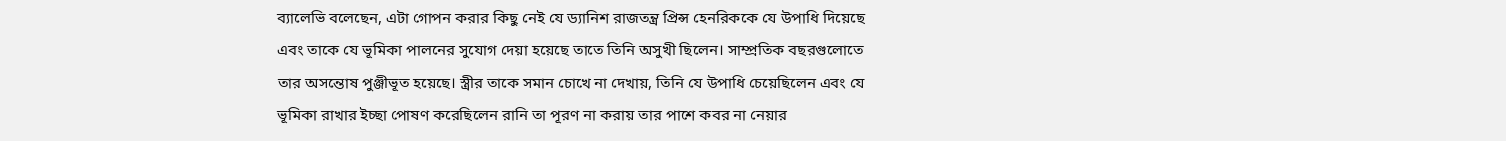ব্যালেভি বলেছেন, এটা গোপন করার কিছু নেই যে ড্যানিশ রাজতন্ত্র প্রিন্স হেনরিককে যে উপাধি দিয়েছে এবং তাকে যে ভূমিকা পালনের সুযোগ দেয়া হয়েছে তাতে তিনি অসুখী ছিলেন। সাম্প্রতিক বছরগুলোতে তার অসন্তোষ পুঞ্জীভূত হয়েছে। স্ত্রীর তাকে সমান চোখে না দেখায়, তিনি যে উপাধি চেয়েছিলেন এবং যে ভূমিকা রাখার ইচ্ছা পোষণ করেছিলেন রানি তা পূরণ না করায় তার পাশে কবর না নেয়ার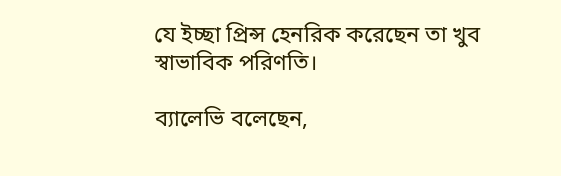যে ইচ্ছা প্রিন্স হেনরিক করেছেন তা খুব স্বাভাবিক পরিণতি।

ব্যালেভি বলেছেন,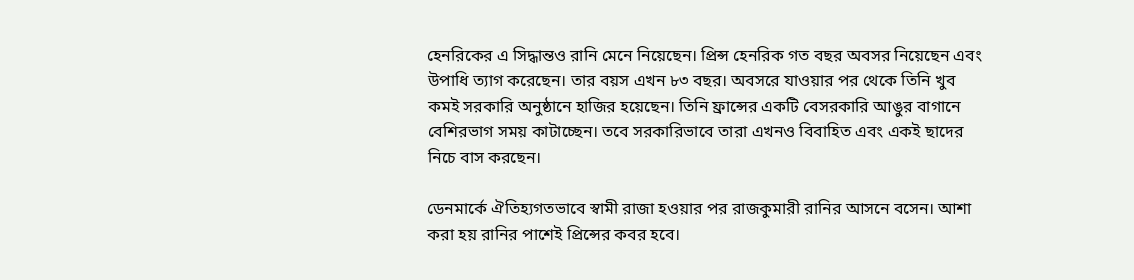হেনরিকের এ সিদ্ধান্তও রানি মেনে নিয়েছেন। প্রিন্স হেনরিক গত বছর অবসর নিয়েছেন এবং উপাধি ত্যাগ করেছেন। তার বয়স এখন ৮৩ বছর। অবসরে যাওয়ার পর থেকে তিনি খুব কমই সরকারি অনুষ্ঠানে হাজির হয়েছেন। তিনি ফ্রান্সের একটি বেসরকারি আঙুর বাগানে বেশিরভাগ সময় কাটাচ্ছেন। তবে সরকারিভাবে তারা এখনও বিবাহিত এবং একই ছাদের নিচে বাস করছেন।

ডেনমার্কে ঐতিহ্যগতভাবে স্বামী রাজা হওয়ার পর রাজকুমারী রানির আসনে বসেন। আশা করা হয় রানির পাশেই প্রিন্সের কবর হবে।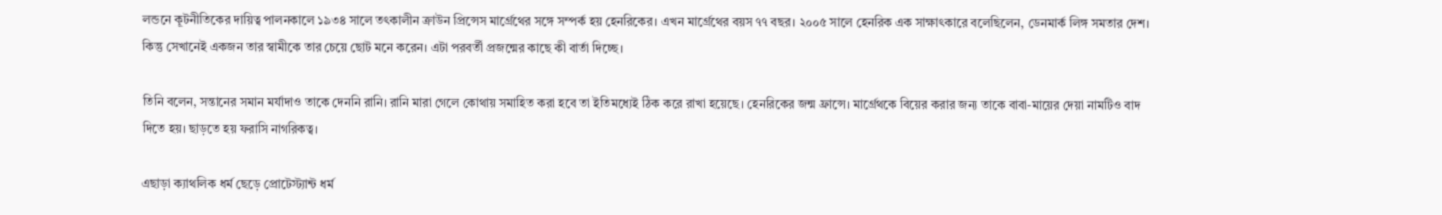লন্ডনে কূটনীতিকের দায়িত্ব পালনকালে ১৯৩৪ সালে তৎকালীন ক্রাউন প্রিন্সেস মার্গ্রেথের সঙ্গে সম্পর্ক হয় হেনরিকের। এখন মার্গ্রেথের বয়স ৭৭ বছর। ২০০৫ সালে হেনরিক এক সাক্ষাৎকারে বলেছিলেন, ডেনমার্ক লিঙ্গ সমতার দেশ। কিন্তু সেখানেই একজন তার স্বামীকে তার চেয়ে ছোট মনে করেন। এটা পরবর্তী প্রজন্মের কাছে কী বার্তা দিচ্ছে।

তিনি বলেন, সন্তানের সমান মর্যাদাও তাকে দেননি রানি। রানি মারা গেলে কোথায় সমাহিত করা হবে তা ইতিমধ্যেই ঠিক করে রাখা হয়েছে। হেনরিকের জন্ম ফ্রান্সে। মার্গ্রেথকে বিয়ের করার জন্য তাকে বাবা-মায়ের দেয়া নামটিও বাদ দিতে হয়। ছাড়তে হয় ফরাসি নাগরিকত্ব।

এছাড়া ক্যাথলিক ধর্ম ছেড়ে প্রোটেস্ট্যান্ট ধর্ম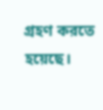গ্রহণ করতে হয়েছে।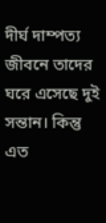দীর্ঘ দাম্পত্য জীবনে তাদের ঘরে এসেছে দুই সন্তান। কিন্তু এত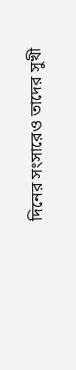দিনের সংসারেও তাদের সুখী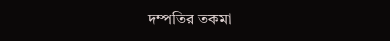দম্পতির তকমা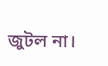জুটল না।